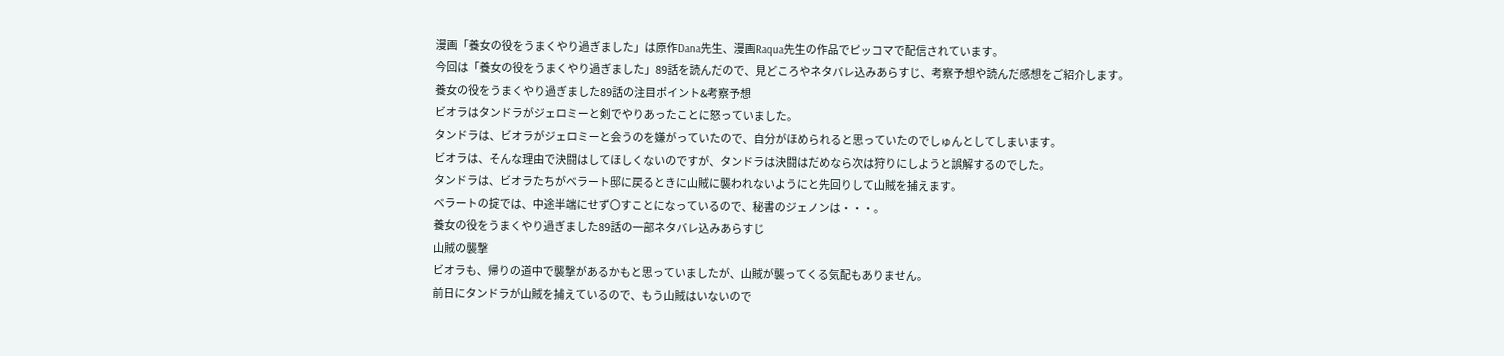漫画「養女の役をうまくやり過ぎました」は原作Dana先生、漫画Raqua先生の作品でピッコマで配信されています。
今回は「養女の役をうまくやり過ぎました」89話を読んだので、見どころやネタバレ込みあらすじ、考察予想や読んだ感想をご紹介します。
養女の役をうまくやり過ぎました89話の注目ポイント&考察予想
ビオラはタンドラがジェロミーと剣でやりあったことに怒っていました。
タンドラは、ビオラがジェロミーと会うのを嫌がっていたので、自分がほめられると思っていたのでしゅんとしてしまいます。
ビオラは、そんな理由で決闘はしてほしくないのですが、タンドラは決闘はだめなら次は狩りにしようと誤解するのでした。
タンドラは、ビオラたちがベラート邸に戻るときに山賊に襲われないようにと先回りして山賊を捕えます。
ベラートの掟では、中途半端にせず〇すことになっているので、秘書のジェノンは・・・。
養女の役をうまくやり過ぎました89話の一部ネタバレ込みあらすじ
山賊の襲撃
ビオラも、帰りの道中で襲撃があるかもと思っていましたが、山賊が襲ってくる気配もありません。
前日にタンドラが山賊を捕えているので、もう山賊はいないので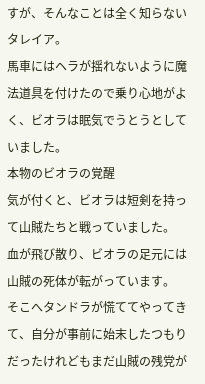すが、そんなことは全く知らないタレイア。
馬車にはヘラが揺れないように魔法道具を付けたので乗り心地がよく、ビオラは眠気でうとうとしていました。
本物のビオラの覚醒
気が付くと、ビオラは短剣を持って山賊たちと戦っていました。
血が飛び散り、ビオラの足元には山賊の死体が転がっています。
そこへタンドラが慌ててやってきて、自分が事前に始末したつもりだったけれどもまだ山賊の残党が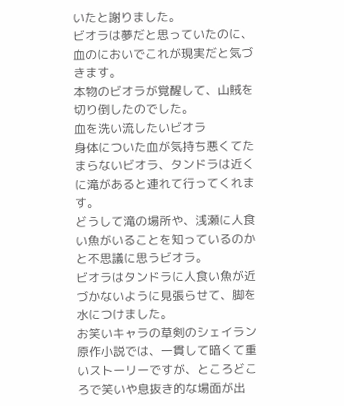いたと謝りました。
ビオラは夢だと思っていたのに、血のにおいでこれが現実だと気づきます。
本物のビオラが覚醒して、山賊を切り倒したのでした。
血を洗い流したいビオラ
身体についた血が気持ち悪くてたまらないビオラ、タンドラは近くに滝があると連れて行ってくれます。
どうして滝の場所や、浅瀬に人食い魚がいることを知っているのかと不思議に思うビオラ。
ビオラはタンドラに人食い魚が近づかないように見張らせて、脚を水につけました。
お笑いキャラの草剣のシェイラン
原作小説では、一貫して暗くて重いストーリーですが、ところどころで笑いや息抜き的な場面が出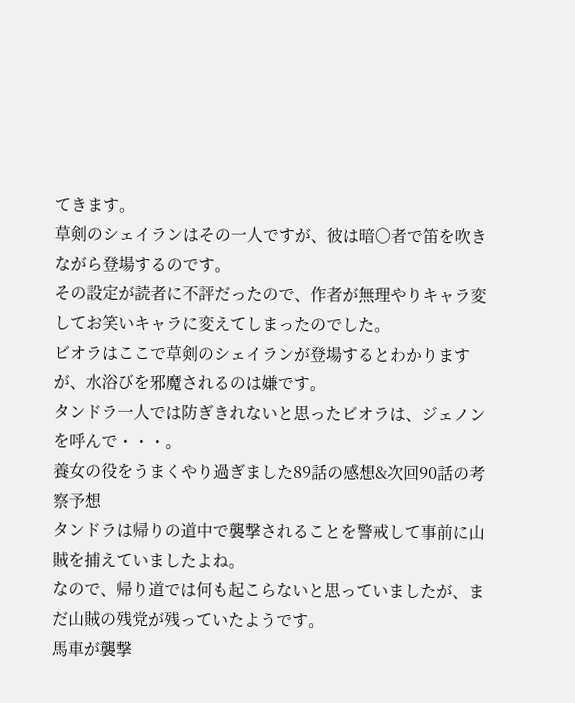てきます。
草剣のシェイランはその一人ですが、彼は暗〇者で笛を吹きながら登場するのです。
その設定が読者に不評だったので、作者が無理やりキャラ変してお笑いキャラに変えてしまったのでした。
ビオラはここで草剣のシェイランが登場するとわかりますが、水浴びを邪魔されるのは嫌です。
タンドラ一人では防ぎきれないと思ったビオラは、ジェノンを呼んで・・・。
養女の役をうまくやり過ぎました89話の感想&次回90話の考察予想
タンドラは帰りの道中で襲撃されることを警戒して事前に山賊を捕えていましたよね。
なので、帰り道では何も起こらないと思っていましたが、まだ山賊の残党が残っていたようです。
馬車が襲撃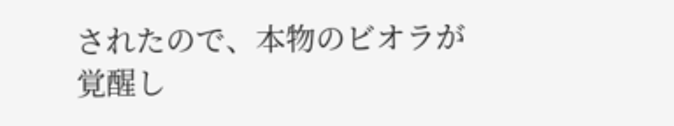されたので、本物のビオラが覚醒し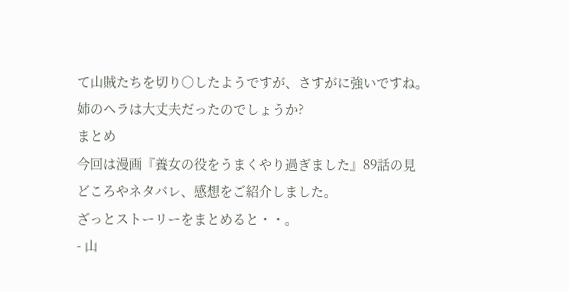て山賊たちを切り〇したようですが、さすがに強いですね。
姉のヘラは大丈夫だったのでしょうか?
まとめ
今回は漫画『養女の役をうまくやり過ぎました』89話の見どころやネタバレ、感想をご紹介しました。
ざっとストーリーをまとめると・・。
- 山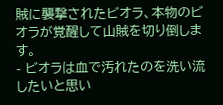賊に襲撃されたビオラ、本物のビオラが覚醒して山賊を切り倒します。
- ビオラは血で汚れたのを洗い流したいと思い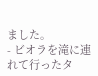ました。
- ビオラを滝に連れて行ったタ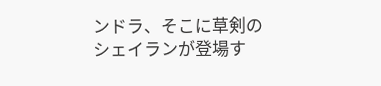ンドラ、そこに草剣のシェイランが登場す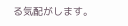る気配がします。